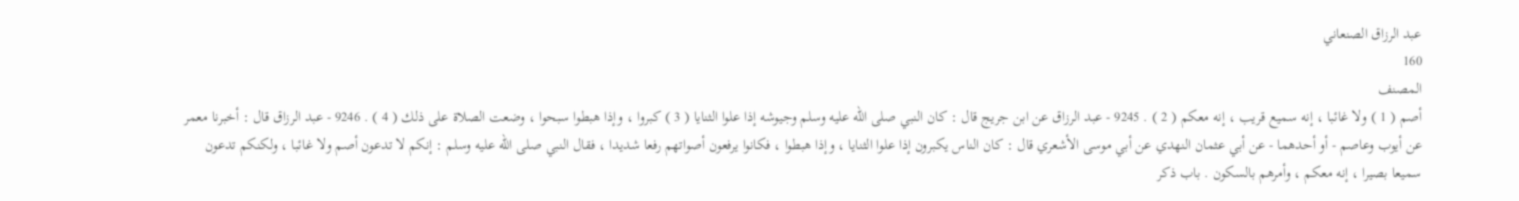عبد الرزاق الصنعاني
160
المصنف
أصم ( 1 ) ولا غائبا ، إنه سميع قريب ، إنه معكم ( 2 ) . 9245 - عبد الرزاق عن ابن جريج قال : كان النبي صلى الله عليه وسلم وجيوشه إذا علوا الثنايا ( 3 ) كبروا ، وإذا هبطوا سبحوا ، وضعت الصلاة على ذلك ( 4 ) . 9246 - عبد الرزاق قال : أخبرنا معمر عن أيوب وعاصم - أو أحدهما - عن أبي عثمان النهدي عن أبي موسى الأشعري قال : كان الناس يكبرون إذا علوا الثنايا ، وإذا هبطوا ، فكانوا يرفعون أصواتهم رفعا شديدا ، فقال النبي صلى الله عليه وسلم : إنكم لا تدعون أصم ولا غائبا ، ولكنكم تدعون سميعا بصيرا ، إنه معكم ، وأمرهم بالسكون . باب ذكر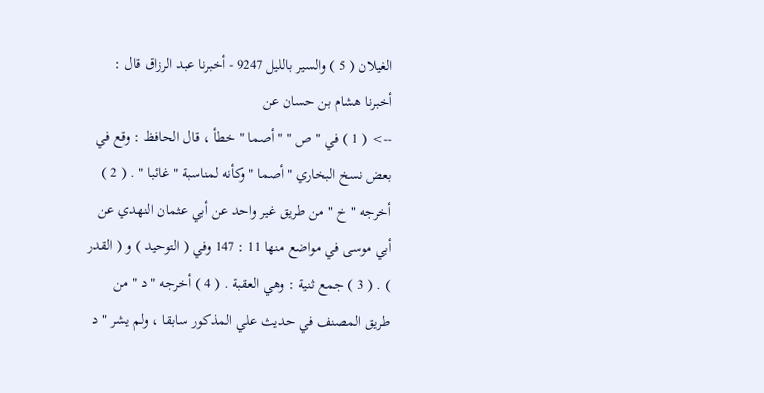الغيلان ( 5 ) والسير بالليل 9247 - أخبرنا عبد الرزاق قال : أخبرنا هشام بن حسان عن
--> ( 1 ) في " ص " " أصما " خطأ ، قال الحافظ : وقع في بعض نسخ البخاري " أصما " وكأنه لمناسبة " غائبا " . ( 2 ) أخرجه " خ " من طريق غير واحد عن أبي عثمان النهدي عن أبي موسى في مواضع منها 11 : 147 وفي ( التوحيد ) و ( القدر ) . ( 3 ) جمع ثنية : وهي العقبة . ( 4 ) أخرجه " د " من طريق المصنف في حديث علي المذكور سابقا ، ولم يشر " د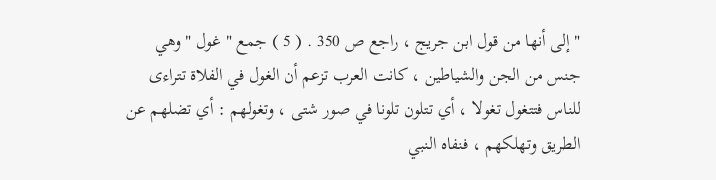" إلى أنها من قول ابن جريج ، راجع ص 350 . ( 5 ) جمع " غول " وهي جنس من الجن والشياطين ، كانت العرب تزعم أن الغول في الفلاة تتراءى للناس فتتغول تغولا ، أي تتلون تلونا في صور شتى ، وتغولهم : أي تضلهم عن الطريق وتهلكهم ، فنفاه النبي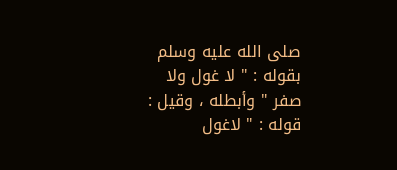صلى الله عليه وسلم بقوله : " لا غول ولا صفر " وأبطله ، وقيل : قوله : " لاغول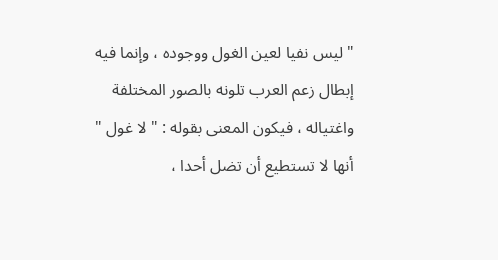" ليس نفيا لعين الغول ووجوده ، وإنما فيه إبطال زعم العرب تلونه بالصور المختلفة واغتياله ، فيكون المعنى بقوله : " لا غول " أنها لا تستطيع أن تضل أحدا ،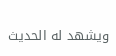ويشهد له الحديث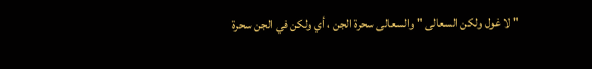" لا غول ولكن السعالى " والسعالى سحرة الجن ، أي ولكن في الجن سحرة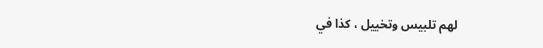لهم تلبيس وتخييل ، كذا في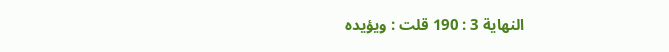النهاية 3 : 190 قلت : ويؤيده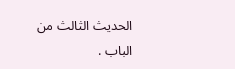الحديث الثالث من الباب .